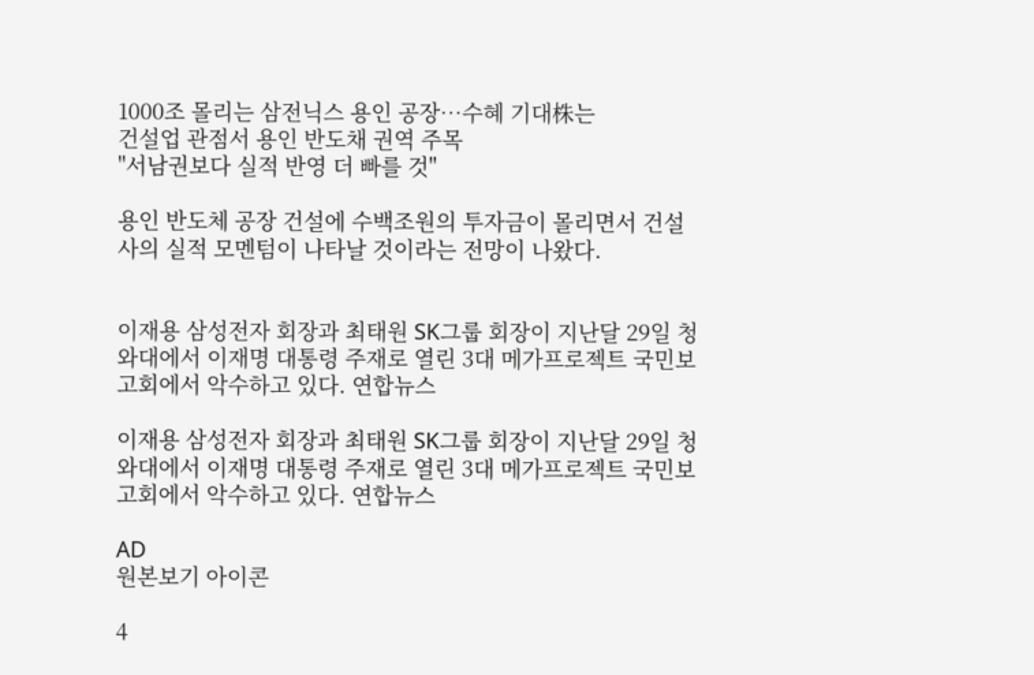1000조 몰리는 삼전닉스 용인 공장…수혜 기대株는
건설업 관점서 용인 반도채 권역 주목
"서남권보다 실적 반영 더 빠를 것"

용인 반도체 공장 건설에 수백조원의 투자금이 몰리면서 건설사의 실적 모멘텀이 나타날 것이라는 전망이 나왔다.


이재용 삼성전자 회장과 최태원 SK그룹 회장이 지난달 29일 청와대에서 이재명 대통령 주재로 열린 3대 메가프로젝트 국민보고회에서 악수하고 있다. 연합뉴스

이재용 삼성전자 회장과 최태원 SK그룹 회장이 지난달 29일 청와대에서 이재명 대통령 주재로 열린 3대 메가프로젝트 국민보고회에서 악수하고 있다. 연합뉴스

AD
원본보기 아이콘

4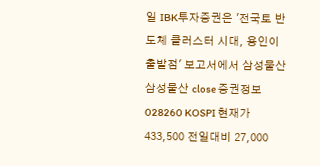일 IBK투자증권은 '전국토 반도체 클러스터 시대, 용인이 출발점' 보고서에서 삼성물산 삼성물산 close 증권정보 028260 KOSPI 현재가 433,500 전일대비 27,000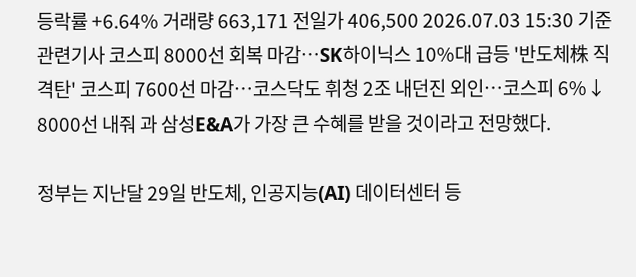등락률 +6.64% 거래량 663,171 전일가 406,500 2026.07.03 15:30 기준 관련기사 코스피 8000선 회복 마감…SK하이닉스 10%대 급등 '반도체株 직격탄' 코스피 7600선 마감…코스닥도 휘청 2조 내던진 외인…코스피 6%↓ 8000선 내줘 과 삼성E&A가 가장 큰 수혜를 받을 것이라고 전망했다.

정부는 지난달 29일 반도체, 인공지능(AI) 데이터센터 등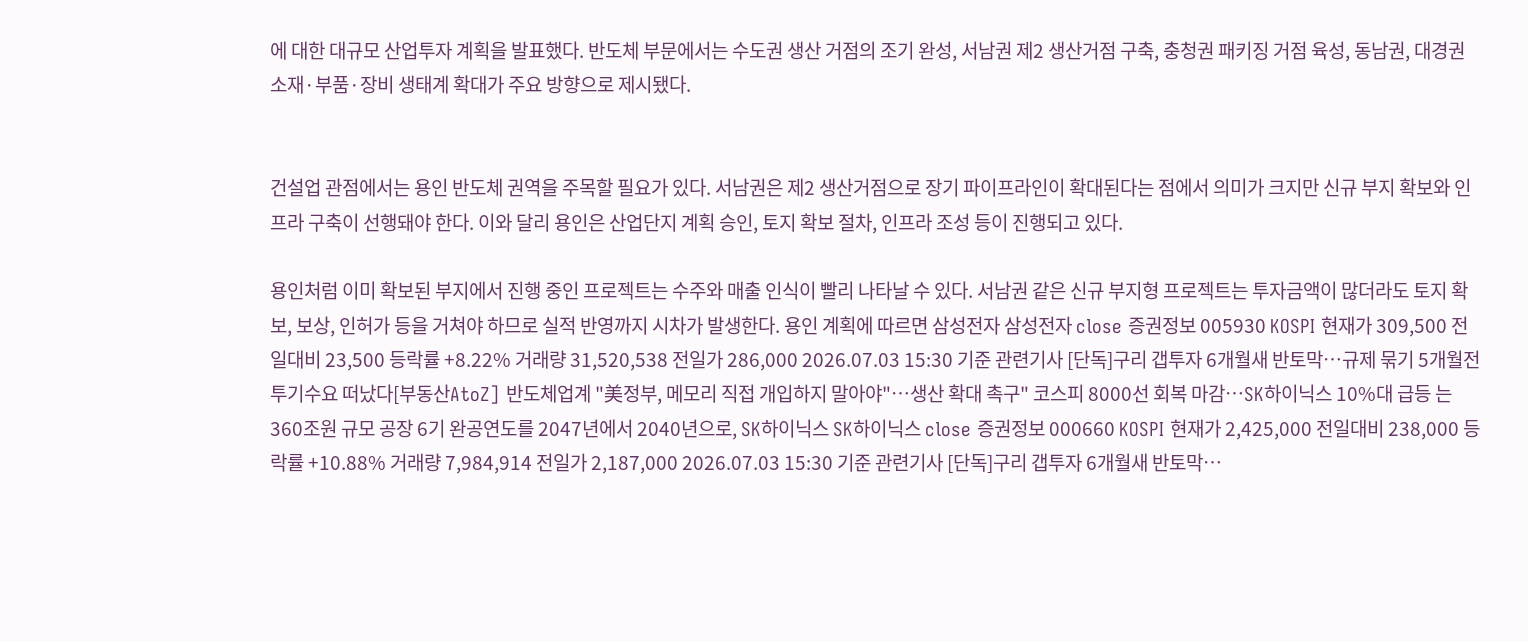에 대한 대규모 산업투자 계획을 발표했다. 반도체 부문에서는 수도권 생산 거점의 조기 완성, 서남권 제2 생산거점 구축, 충청권 패키징 거점 육성, 동남권, 대경권 소재·부품·장비 생태계 확대가 주요 방향으로 제시됐다.


건설업 관점에서는 용인 반도체 권역을 주목할 필요가 있다. 서남권은 제2 생산거점으로 장기 파이프라인이 확대된다는 점에서 의미가 크지만 신규 부지 확보와 인프라 구축이 선행돼야 한다. 이와 달리 용인은 산업단지 계획 승인, 토지 확보 절차, 인프라 조성 등이 진행되고 있다.

용인처럼 이미 확보된 부지에서 진행 중인 프로젝트는 수주와 매출 인식이 빨리 나타날 수 있다. 서남권 같은 신규 부지형 프로젝트는 투자금액이 많더라도 토지 확보, 보상, 인허가 등을 거쳐야 하므로 실적 반영까지 시차가 발생한다. 용인 계획에 따르면 삼성전자 삼성전자 close 증권정보 005930 KOSPI 현재가 309,500 전일대비 23,500 등락률 +8.22% 거래량 31,520,538 전일가 286,000 2026.07.03 15:30 기준 관련기사 [단독]구리 갭투자 6개월새 반토막…규제 묶기 5개월전 투기수요 떠났다[부동산AtoZ] 반도체업계 "美정부, 메모리 직접 개입하지 말아야"…생산 확대 촉구" 코스피 8000선 회복 마감…SK하이닉스 10%대 급등 는 360조원 규모 공장 6기 완공연도를 2047년에서 2040년으로, SK하이닉스 SK하이닉스 close 증권정보 000660 KOSPI 현재가 2,425,000 전일대비 238,000 등락률 +10.88% 거래량 7,984,914 전일가 2,187,000 2026.07.03 15:30 기준 관련기사 [단독]구리 갭투자 6개월새 반토막…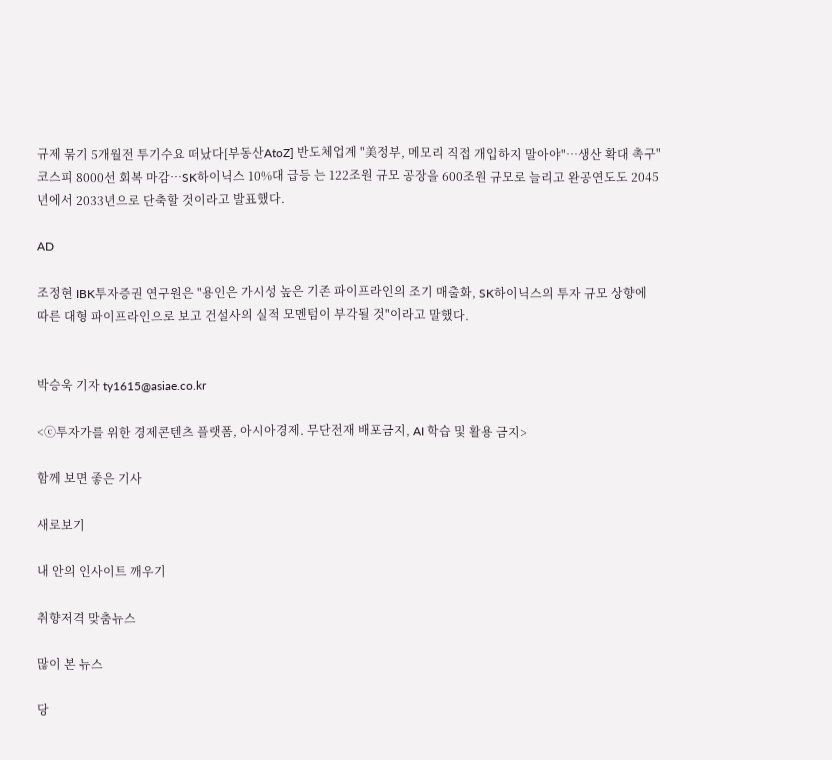규제 묶기 5개월전 투기수요 떠났다[부동산AtoZ] 반도체업계 "美정부, 메모리 직접 개입하지 말아야"…생산 확대 촉구" 코스피 8000선 회복 마감…SK하이닉스 10%대 급등 는 122조원 규모 공장을 600조원 규모로 늘리고 완공연도도 2045년에서 2033년으로 단축할 것이라고 발표했다.

AD

조정현 IBK투자증권 연구원은 "용인은 가시성 높은 기존 파이프라인의 조기 매출화, SK하이닉스의 투자 규모 상향에 따른 대형 파이프라인으로 보고 건설사의 실적 모멘텀이 부각될 것"이라고 말했다.


박승욱 기자 ty1615@asiae.co.kr

<ⓒ투자가를 위한 경제콘텐츠 플랫폼, 아시아경제. 무단전재 배포금지, AI 학습 및 활용 금지>

함께 보면 좋은 기사

새로보기

내 안의 인사이트 깨우기

취향저격 맞춤뉴스

많이 본 뉴스

당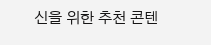신을 위한 추천 콘텐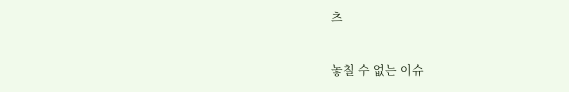츠

놓칠 수 없는 이슈